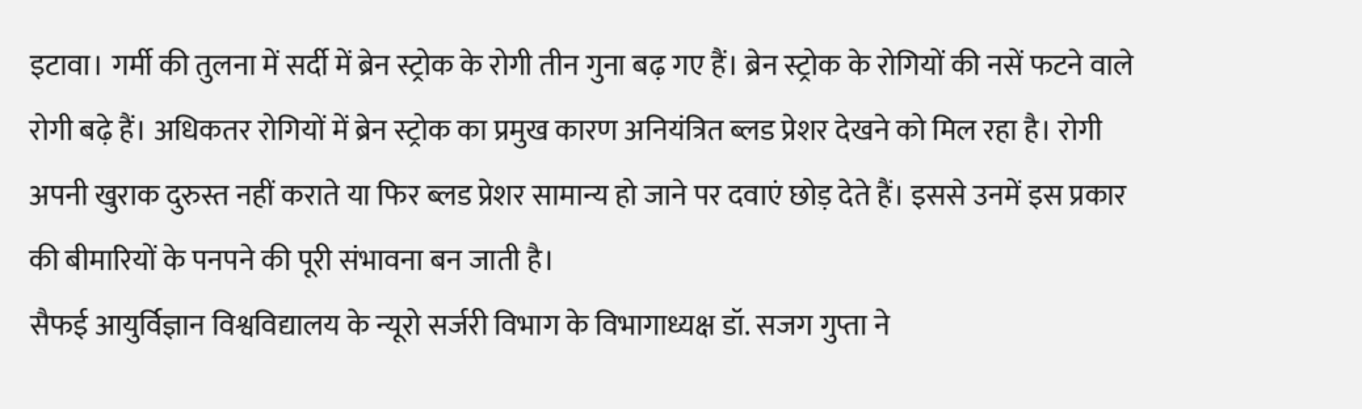इटावा। गर्मी की तुलना में सर्दी में ब्रेन स्ट्रोक के रोगी तीन गुना बढ़ गए हैं। ब्रेन स्ट्रोक के रोगियों की नसें फटने वाले रोगी बढ़े हैं। अधिकतर रोगियों में ब्रेन स्ट्रोक का प्रमुख कारण अनियंत्रित ब्लड प्रेशर देखने को मिल रहा है। रोगी अपनी खुराक दुरुस्त नहीं कराते या फिर ब्लड प्रेशर सामान्य हो जाने पर दवाएं छोड़ देते हैं। इससे उनमें इस प्रकार की बीमारियों के पनपने की पूरी संभावना बन जाती है।
सैफई आयुर्विज्ञान विश्वविद्यालय के न्यूरो सर्जरी विभाग के विभागाध्यक्ष डॉ. सजग गुप्ता ने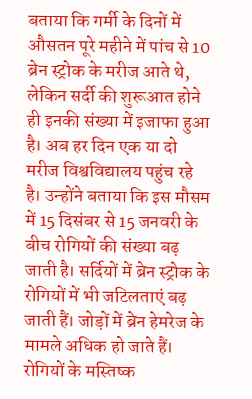बताया कि गर्मी के दिनों में औसतन पूरे महीने में पांच से 10 ब्रेन स्ट्रोक के मरीज आते थे, लेकिन सर्दी की शुरूआत होने ही इनकी संख्या में इजाफा हुआ है। अब हर दिन एक या दो मरीज विश्वविद्यालय पहुंच रहे है। उन्होंने बताया कि इस मौसम में 15 दिसंबर से 15 जनवरी के बीच रोगियों की संख्या बढ़ जाती है। सर्दियों में ब्रेन स्ट्रोक के रोगियों में भी जटिलताएं बढ़ जाती हैं। जोड़ों में ब्रेन हेमरेज के मामले अधिक हो जाते हैं। रोगियों के मस्तिष्क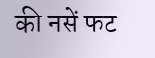की नसें फट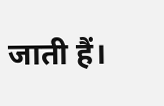जाती हैं।